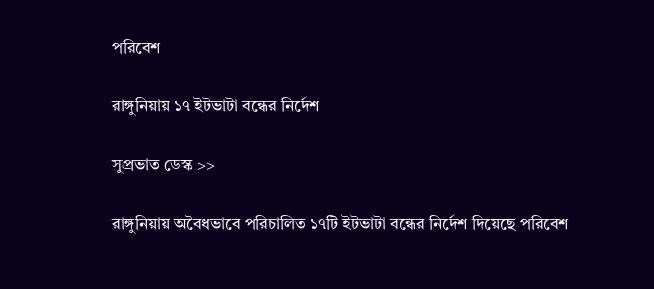পরিবেশ

রাঙ্গুনিয়ায় ১৭ ইটভাটা বন্ধের নির্দেশ

সুপ্রভাত ডেস্ক >>

রাঙ্গুনিয়ায় অবৈধভাবে পরিচালিত ১৭টি ইটভাটা বন্ধের নির্দেশ দিয়েছে পরিবেশ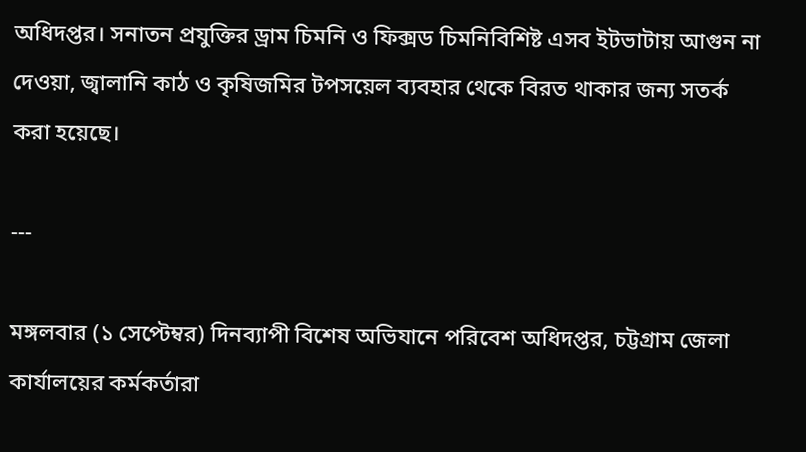অধিদপ্তর। সনাতন প্রযুক্তির ড্রাম চিমনি ও ফিক্সড চিমনিবিশিষ্ট এসব ইটভাটায় আগুন না দেওয়া, জ্বালানি কাঠ ও কৃষিজমির টপসয়েল ব্যবহার থেকে বিরত থাকার জন্য সতর্ক করা হয়েছে।

---

মঙ্গলবার (১ সেপ্টেম্বর) দিনব্যাপী বিশেষ অভিযানে পরিবেশ অধিদপ্তর, চট্টগ্রাম জেলা কার্যালয়ের কর্মকর্তারা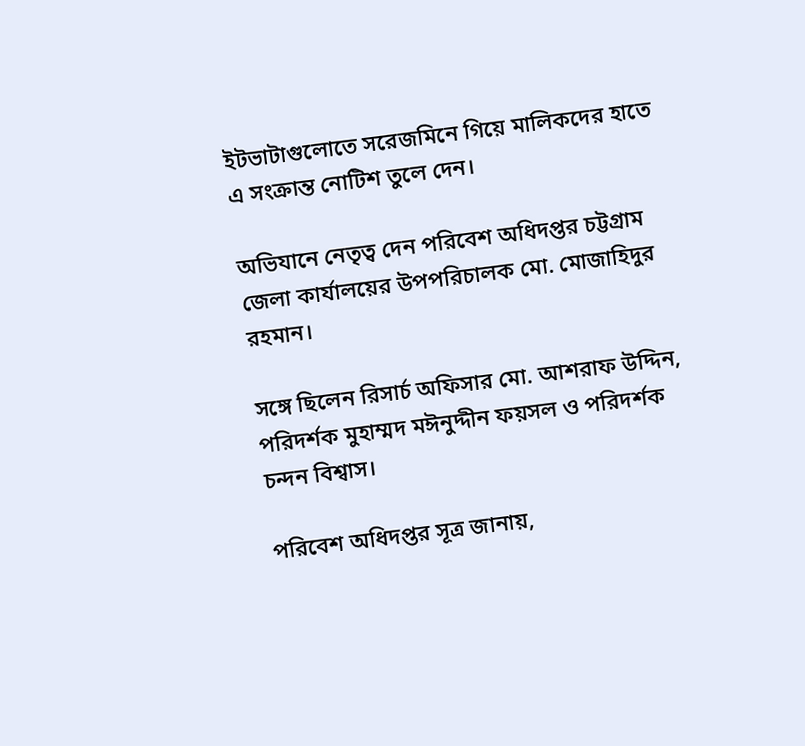ইটভাটাগুলোতে সরেজমিনে গিয়ে মালিকদের হাতে এ সংক্রান্ত নোটিশ তুলে দেন।

অভিযানে নেতৃত্ব দেন পরিবেশ অধিদপ্তর চট্টগ্রাম জেলা কার্যালয়ের উপপরিচালক মো. মোজাহিদুর রহমান।

সঙ্গে ছিলেন রিসার্চ অফিসার মো. আশরাফ উদ্দিন, পরিদর্শক মুহাম্মদ মঈনুদ্দীন ফয়সল ও পরিদর্শক চন্দন বিশ্বাস।

পরিবেশ অধিদপ্তর সূত্র জানায়,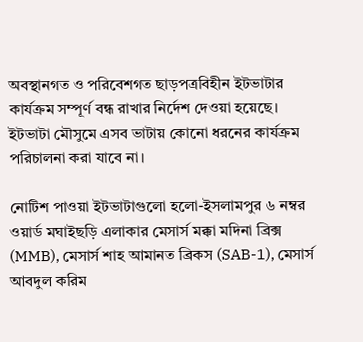অবস্থানগত ও পরিবেশগত ছাড়পত্রবিহীন ইটভাটার কার্যক্রম সম্পূর্ণ বন্ধ রাখার নির্দেশ দেওয়া হয়েছে। ইটভাটা মৌসুমে এসব ভাটায় কোনো ধরনের কার্যক্রম পরিচালনা করা যাবে না।

নোটিশ পাওয়া ইটভাটাগুলো হলো-ইসলামপুর ৬ নম্বর ওয়ার্ড মঘাইছড়ি এলাকার মেসার্স মক্কা মদিনা ব্রিক্স (MMB), মেসার্স শাহ আমানত ব্রিকস (SAB-1), মেসার্স আবদুল করিম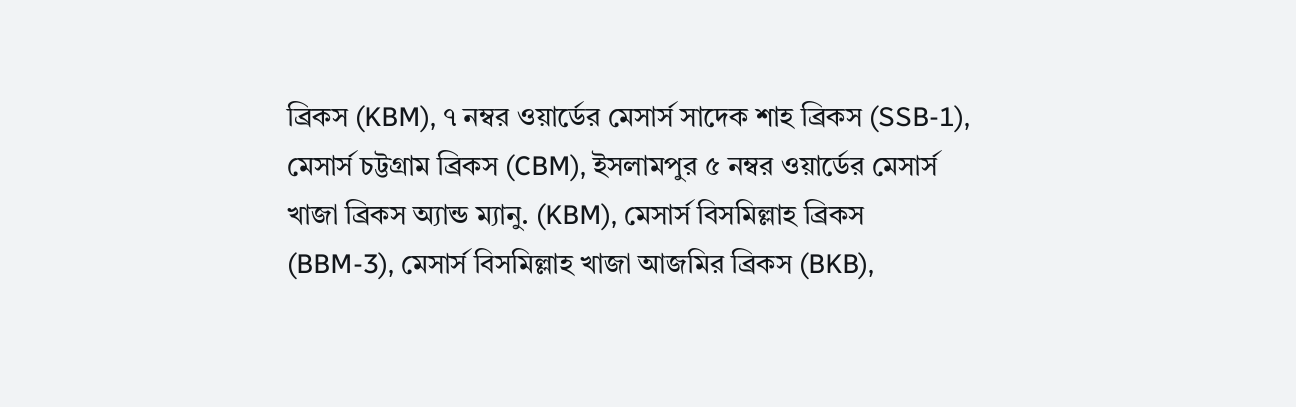ব্রিকস (KBM), ৭ নম্বর ওয়ার্ডের মেসার্স সাদেক শাহ ব্রিকস (SSB-1), মেসার্স চট্টগ্রাম ব্রিকস (CBM), ইসলামপুর ৫ নম্বর ওয়ার্ডের মেসার্স খাজা ব্রিকস অ্যান্ড ম্যানু. (KBM), মেসার্স বিসমিল্লাহ ব্রিকস (BBM-3), মেসার্স বিসমিল্লাহ খাজা আজমির ব্রিকস (BKB),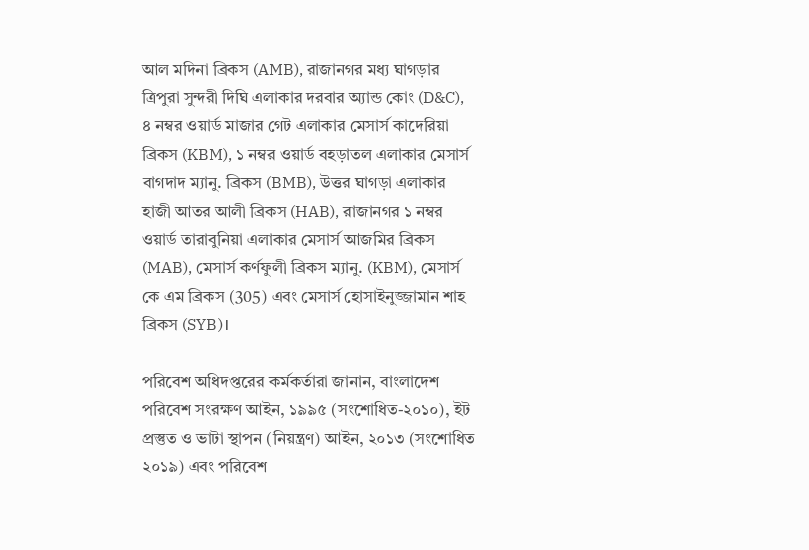আল মদিনা ব্রিকস (AMB), রাজানগর মধ্য ঘাগড়ার ত্রিপুরা সুন্দরী দিঘি এলাকার দরবার অ্যান্ড কোং (D&C), ৪ নম্বর ওয়ার্ড মাজার গেট এলাকার মেসার্স কাদেরিয়া ব্রিকস (KBM), ১ নম্বর ওয়ার্ড বহড়াতল এলাকার মেসার্স বাগদাদ ম্যানু. ব্রিকস (BMB), উত্তর ঘাগড়া এলাকার হাজী আতর আলী ব্রিকস (HAB), রাজানগর ১ নম্বর ওয়ার্ড তারাবুনিয়া এলাকার মেসার্স আজমির ব্রিকস (MAB), মেসার্স কর্ণফুলী ব্রিকস ম্যানু. (KBM), মেসার্স কে এম ব্রিকস (305) এবং মেসার্স হোসাইনুজ্জামান শাহ ব্রিকস (SYB)।

পরিবেশ অধিদপ্তরের কর্মকর্তারা জানান, বাংলাদেশ পরিবেশ সংরক্ষণ আইন, ১৯৯৫ (সংশোধিত-২০১০), ইট প্রস্তুত ও ভাটা স্থাপন (নিয়ন্ত্রণ) আইন, ২০১৩ (সংশোধিত ২০১৯) এবং পরিবেশ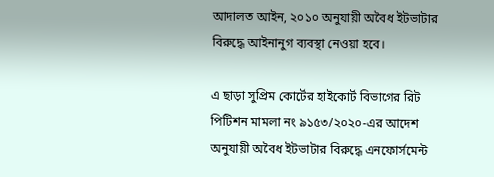আদালত আইন, ২০১০ অনুযায়ী অবৈধ ইটভাটার বিরুদ্ধে আইনানুগ ব্যবস্থা নেওয়া হবে।

এ ছাড়া সুপ্রিম কোর্টের হাইকোর্ট বিভাগের রিট পিটিশন মামলা নং ৯১৫৩/২০২০-এর আদেশ অনুযায়ী অবৈধ ইটভাটার বিরুদ্ধে এনফোর্সমেন্ট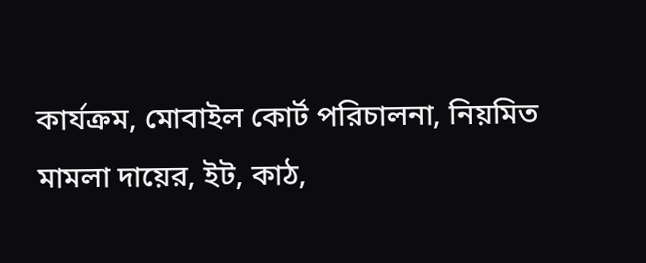কার্যক্রম, মোবাইল কোর্ট পরিচালনা, নিয়মিত মামলা দায়ের, ইট, কাঠ,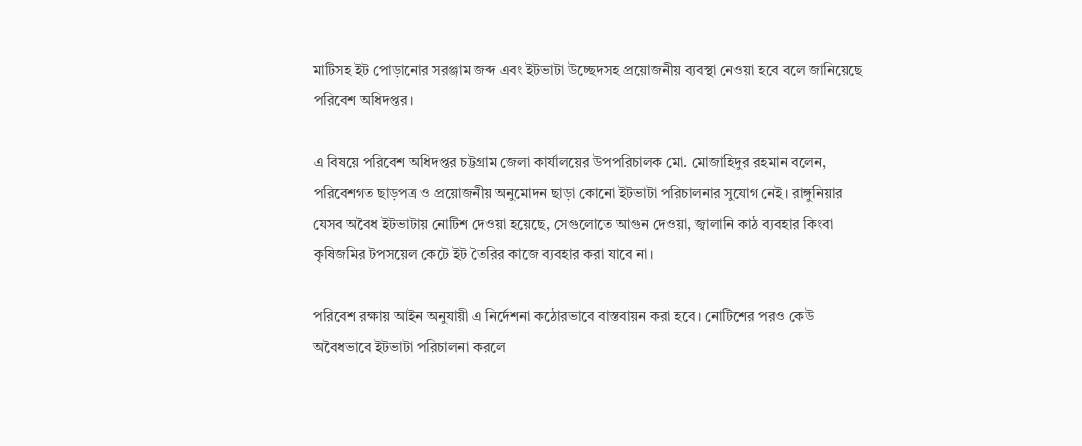মাটিসহ ইট পোড়ানোর সরঞ্জাম জব্দ এবং ইটভাটা উচ্ছেদসহ প্রয়োজনীয় ব্যবস্থা নেওয়া হবে বলে জানিয়েছে পরিবেশ অধিদপ্তর।

এ বিষয়ে পরিবেশ অধিদপ্তর চট্টগ্রাম জেলা কার্যালয়ের উপপরিচালক মো. মোজাহিদুর রহমান বলেন, পরিবেশগত ছাড়পত্র ও প্রয়োজনীয় অনুমোদন ছাড়া কোনো ইটভাটা পরিচালনার সুযোগ নেই। রাঙ্গুনিয়ার যেসব অবৈধ ইটভাটায় নোটিশ দেওয়া হয়েছে, সেগুলোতে আগুন দেওয়া, জ্বালানি কাঠ ব্যবহার কিংবা কৃষিজমির টপসয়েল কেটে ইট তৈরির কাজে ব্যবহার করা যাবে না।

পরিবেশ রক্ষায় আইন অনুযায়ী এ নির্দেশনা কঠোরভাবে বাস্তবায়ন করা হবে। নোটিশের পরও কেউ অবৈধভাবে ইটভাটা পরিচালনা করলে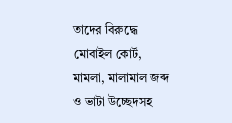তাদের বিরুদ্ধে মোবাইল কোর্ট, মামলা, মালামাল জব্দ ও ভাটা উচ্ছেদসহ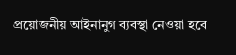প্রয়োজনীয় আইনানুগ ব্যবস্থা নেওয়া হবে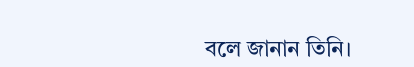বলে জানান তিনি।